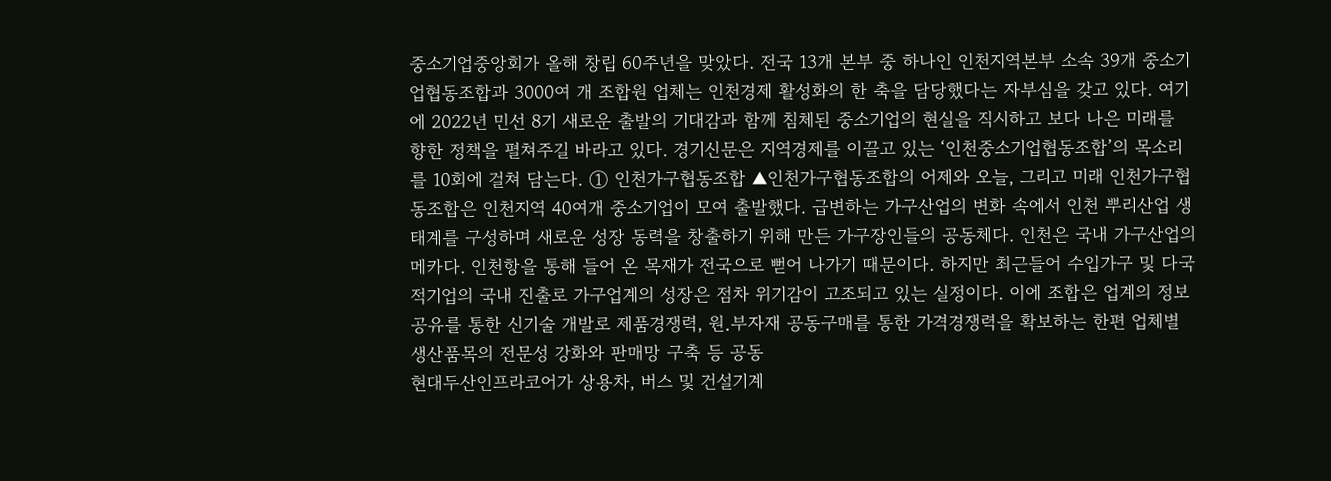중소기업중앙회가 올해 창립 60주년을 맞았다. 전국 13개 본부 중 하나인 인천지역본부 소속 39개 중소기업협동조합과 3000여 개 조합원 업체는 인천경제 활성화의 한 축을 담당했다는 자부심을 갖고 있다. 여기에 2022년 민선 8기 새로운 출발의 기대감과 함께 침체된 중소기업의 현실을 직시하고 보다 나은 미래를 향한 정책을 펼쳐주길 바라고 있다. 경기신문은 지역경제를 이끌고 있는 ‘인천중소기업협동조합’의 목소리를 10회에 걸쳐 담는다. ① 인천가구협동조합 ▲인천가구협동조합의 어제와 오늘, 그리고 미래 인천가구협동조합은 인천지역 40여개 중소기업이 모여 출발했다. 급변하는 가구산업의 변화 속에서 인천 뿌리산업 생태계를 구성하며 새로운 성장 동력을 창출하기 위해 만든 가구장인들의 공동체다. 인천은 국내 가구산업의 메카다. 인천항을 통해 들어 온 목재가 전국으로 뻗어 나가기 때문이다. 하지만 최근들어 수입가구 및 다국적기업의 국내 진출로 가구업계의 성장은 점차 위기감이 고조되고 있는 실정이다. 이에 조합은 업계의 정보 공유를 통한 신기술 개발로 제품경쟁력, 원․부자재 공동구매를 통한 가격경쟁력을 확보하는 한편 업체별 생산품목의 전문성 강화와 판매망 구축 등 공동
현대두산인프라코어가 상용차, 버스 및 건설기계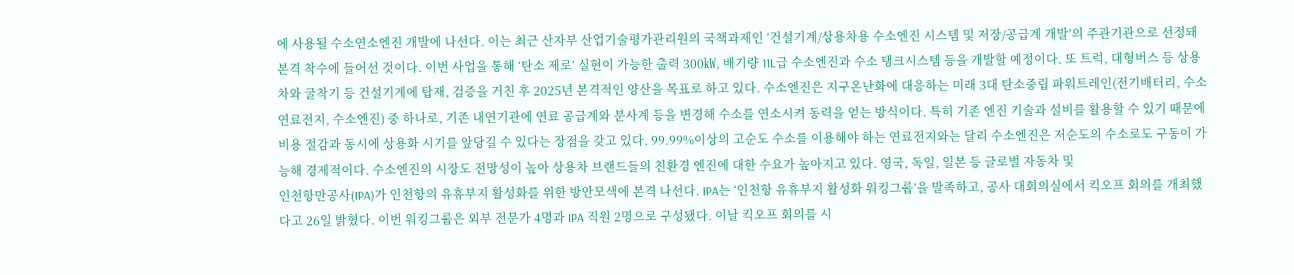에 사용될 수소연소엔진 개발에 나선다. 이는 최근 산자부 산업기술평가관리원의 국책과제인 ‘건설기계/상용차용 수소엔진 시스템 및 저장/공급계 개발’의 주관기관으로 선정돼 본격 착수에 들어선 것이다. 이번 사업을 통해 ‘탄소 제로’ 실현이 가능한 출력 300㎾, 배기량 11L급 수소엔진과 수소 탱크시스템 등을 개발할 예정이다. 또 트럭, 대형버스 등 상용차와 굴착기 등 건설기계에 탑재, 검증을 거친 후 2025년 본격적인 양산을 목표로 하고 있다. 수소엔진은 지구온난화에 대응하는 미래 3대 탄소중립 파워트레인(전기배터리, 수소연료전지, 수소엔진) 중 하나로, 기존 내연기관에 연료 공급계와 분사계 등을 변경해 수소를 연소시켜 동력을 얻는 방식이다. 특히 기존 엔진 기술과 설비를 활용할 수 있기 때문에 비용 절감과 동시에 상용화 시기를 앞당길 수 있다는 장점을 갖고 있다. 99.99%이상의 고순도 수소를 이용해야 하는 연료전지와는 달리 수소엔진은 저순도의 수소로도 구동이 가능해 경제적이다. 수소엔진의 시장도 전망성이 높아 상용차 브랜드들의 친환경 엔진에 대한 수요가 높아지고 있다. 영국, 독일, 일본 등 글로벌 자동차 및
인천항만공사(IPA)가 인천항의 유휴부지 활성화를 위한 방안모색에 본격 나선다. IPA는 ‘인천항 유휴부지 활성화 워킹그룹’을 발족하고, 공사 대회의실에서 킥오프 회의를 개최했다고 26일 밝혔다. 이번 워킹그룹은 외부 전문가 4명과 IPA 직원 2명으로 구성됐다. 이날 킥오프 회의를 시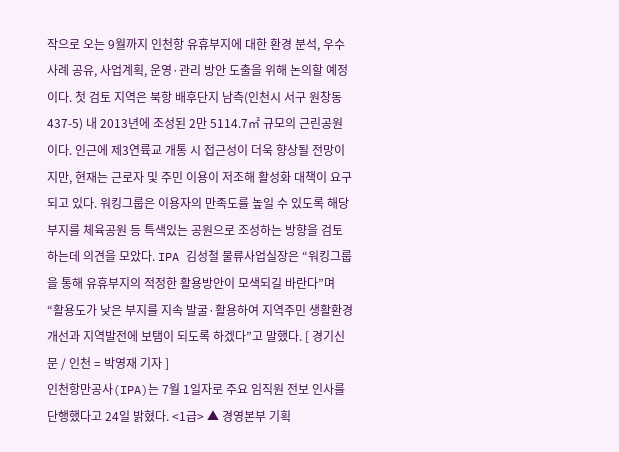작으로 오는 9월까지 인천항 유휴부지에 대한 환경 분석, 우수사례 공유, 사업계획, 운영·관리 방안 도출을 위해 논의할 예정이다. 첫 검토 지역은 북항 배후단지 남측(인천시 서구 원창동 437-5) 내 2013년에 조성된 2만 5114.7㎡ 규모의 근린공원이다. 인근에 제3연륙교 개통 시 접근성이 더욱 향상될 전망이지만, 현재는 근로자 및 주민 이용이 저조해 활성화 대책이 요구되고 있다. 워킹그룹은 이용자의 만족도를 높일 수 있도록 해당 부지를 체육공원 등 특색있는 공원으로 조성하는 방향을 검토하는데 의견을 모았다. IPA 김성철 물류사업실장은 “워킹그룹을 통해 유휴부지의 적정한 활용방안이 모색되길 바란다”며 “활용도가 낮은 부지를 지속 발굴·활용하여 지역주민 생활환경 개선과 지역발전에 보탬이 되도록 하겠다”고 말했다. [ 경기신문 / 인천 = 박영재 기자 ]
인천항만공사(IPA)는 7월 1일자로 주요 임직원 전보 인사를 단행했다고 24일 밝혔다. <1급> ▲ 경영본부 기획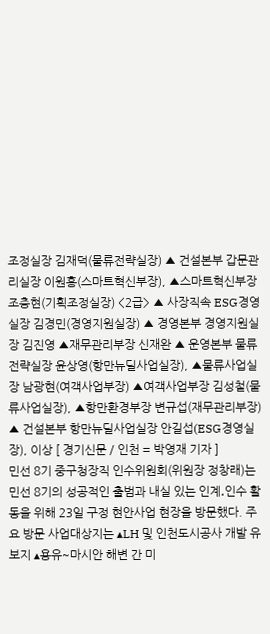조정실장 김재덕(물류전략실장) ▲ 건설본부 갑문관리실장 이원홍(스마트혁신부장), ▲스마트혁신부장 조충현(기획조정실장) <2급> ▲ 사장직속 ESG경영실장 김경민(경영지원실장) ▲ 경영본부 경영지원실장 김진영 ▲재무관리부장 신재완 ▲ 운영본부 물류전략실장 윤상영(항만뉴딜사업실장), ▲물류사업실장 남광현(여객사업부장) ▲여객사업부장 김성철(물류사업실장), ▲항만환경부장 변규섭(재무관리부장) ▲ 건설본부 항만뉴딜사업실장 안길섭(ESG경영실장), 이상 [ 경기신문 / 인천 = 박영재 기자 ]
민선 8기 중구청장직 인수위원회(위원장 정창래)는 민선 8기의 성공적인 출범과 내실 있는 인계․인수 활동을 위해 23일 구정 현안사업 현장을 방문했다. 주요 방문 사업대상지는 ▴LH 및 인천도시공사 개발 유보지 ▴용유~마시안 해변 간 미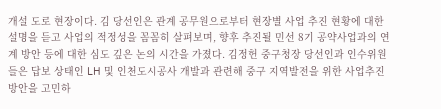개설 도로 현장이다. 김 당선인은 관계 공무원으로부터 현장별 사업 추진 현황에 대한 설명을 듣고 사업의 적정성을 꼼꼼히 살펴보며, 향후 추진될 민선 8기 공약사업과의 연계 방안 등에 대한 심도 깊은 논의 시간을 가졌다. 김정헌 중구청장 당선인과 인수위원들은 답보 상태인 LH 및 인천도시공사 개발과 관련해 중구 지역발전을 위한 사업추진방안을 고민하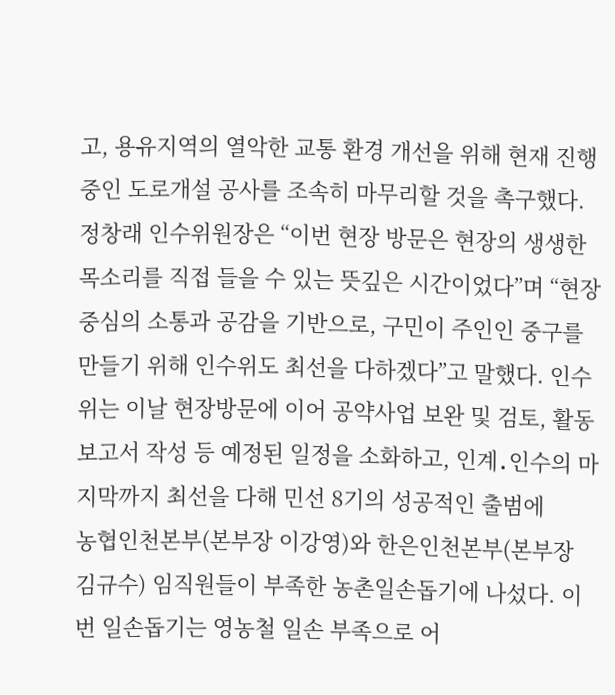고, 용유지역의 열악한 교통 환경 개선을 위해 현재 진행 중인 도로개설 공사를 조속히 마무리할 것을 촉구했다. 정창래 인수위원장은 “이번 현장 방문은 현장의 생생한 목소리를 직접 들을 수 있는 뜻깊은 시간이었다”며 “현장 중심의 소통과 공감을 기반으로, 구민이 주인인 중구를 만들기 위해 인수위도 최선을 다하겠다”고 말했다. 인수위는 이날 현장방문에 이어 공약사업 보완 및 검토, 활동보고서 작성 등 예정된 일정을 소화하고, 인계․인수의 마지막까지 최선을 다해 민선 8기의 성공적인 출범에
농협인천본부(본부장 이강영)와 한은인천본부(본부장 김규수) 임직원들이 부족한 농촌일손돕기에 나섰다. 이번 일손돕기는 영농철 일손 부족으로 어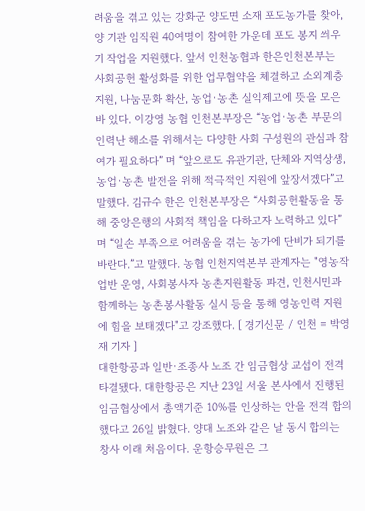려움을 겪고 있는 강화군 양도면 소재 포도농가를 찾아, 양 기관 임직원 40여명이 참여한 가운데 포도 봉지 씌우기 작업을 지원했다. 앞서 인천농협과 한은인천본부는 사회공헌 활성화를 위한 업무협약을 체결하고 소외계층 지원, 나눔문화 확산, 농업·농촌 실익제고에 뜻을 모은바 있다. 이강영 농협 인천본부장은 “농업·농촌 부문의 인력난 해소를 위해서는 다양한 사회 구성원의 관심과 참여가 필요하다” 며 “앞으로도 유관기관, 단체와 지역상생, 농업·농촌 발전을 위해 적극적인 지원에 앞장서겠다”고 말했다. 김규수 한은 인천본부장은 “사회공헌활동을 통해 중앙은행의 사회적 책임을 다하고자 노력하고 있다” 며 “일손 부족으로 어려움을 겪는 농가에 단비가 되기를 바란다.”고 말했다. 농협 인천지역본부 관계자는 "영농작업반 운영, 사회봉사자 농촌지원활동 파견, 인천시민과 함께하는 농촌봉사활동 실시 등을 통해 영농인력 지원에 힘을 보태겠다"고 강조했다. [ 경기신문 / 인천 = 박영재 기자 ]
대한항공과 일반·조종사 노조 간 임금협상 교섭이 전격 타결됐다. 대한항공은 지난 23일 서울 본사에서 진행된 임금협상에서 총액기준 10%를 인상하는 안을 전격 합의했다고 26일 밝혔다. 양대 노조와 같은 날 동시 합의는 창사 이래 처음이다. 운항승무원은 그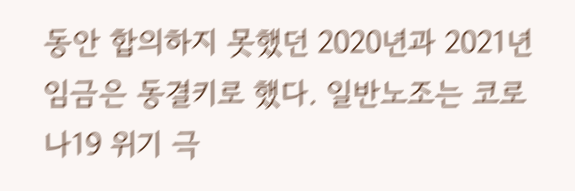동안 합의하지 못했던 2020년과 2021년 임금은 동결키로 했다. 일반노조는 코로나19 위기 극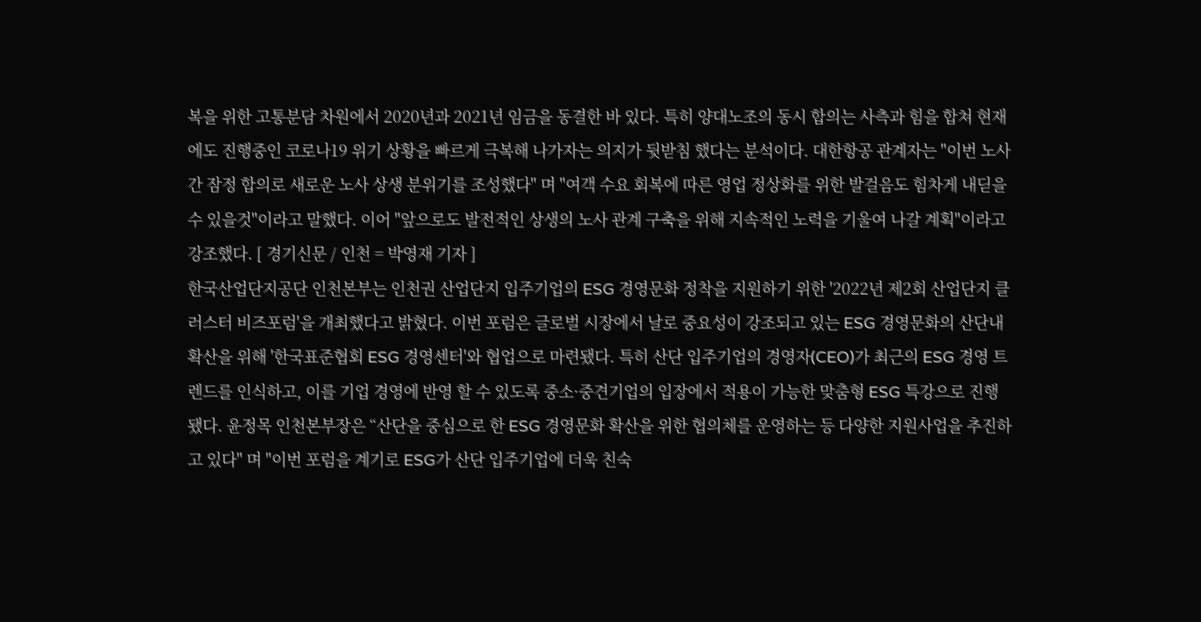복을 위한 고통분담 차원에서 2020년과 2021년 임금을 동결한 바 있다. 특히 양대노조의 동시 합의는 사측과 힘을 합쳐 현재에도 진행중인 코로나19 위기 상황을 빠르게 극복해 나가자는 의지가 뒷받침 했다는 분석이다. 대한항공 관계자는 "이번 노사 간 잠정 합의로 새로운 노사 상생 분위기를 조성했다" 며 "여객 수요 회복에 따른 영업 정상화를 위한 발걸음도 힘차게 내딛을 수 있을것"이라고 말했다. 이어 "앞으로도 발전적인 상생의 노사 관계 구축을 위해 지속적인 노력을 기울여 나갈 계획"이라고 강조했다. [ 경기신문 / 인천 = 박영재 기자 ]
한국산업단지공단 인천본부는 인천권 산업단지 입주기업의 ESG 경영문화 정착을 지원하기 위한 '2022년 제2회 산업단지 클러스터 비즈포럼'을 개최했다고 밝혔다. 이번 포럼은 글로벌 시장에서 날로 중요성이 강조되고 있는 ESG 경영문화의 산단내 확산을 위해 '한국표준협회 ESG 경영센터'와 협업으로 마련됐다. 특히 산단 입주기업의 경영자(CEO)가 최근의 ESG 경영 트렌드를 인식하고, 이를 기업 경영에 반영 할 수 있도록 중소·중견기업의 입장에서 적용이 가능한 맞춤형 ESG 특강으로 진행됐다. 윤정목 인천본부장은 “산단을 중심으로 한 ESG 경영문화 확산을 위한 협의체를 운영하는 등 다양한 지원사업을 추진하고 있다" 며 "이번 포럼을 계기로 ESG가 산단 입주기업에 더욱 친숙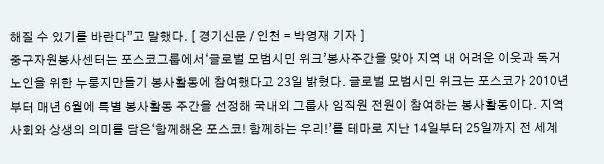해질 수 있기를 바란다”고 말했다. [ 경기신문 / 인천 = 박영재 기자 ]
중구자원봉사센터는 포스코그룹에서‘글로벌 모범시민 위크’봉사주간을 맞아 지역 내 어려운 이웃과 독거노인을 위한 누룽지만들기 봉사활동에 참여했다고 23일 밝혔다. 글로벌 모범시민 위크는 포스코가 2010년부터 매년 6월에 특별 봉사활동 주간을 선정해 국내외 그룹사 임직원 전원이 참여하는 봉사활동이다. 지역사회와 상생의 의미를 담은‘함께해온 포스코! 함께하는 우리!’를 테마로 지난 14일부터 25일까지 전 세계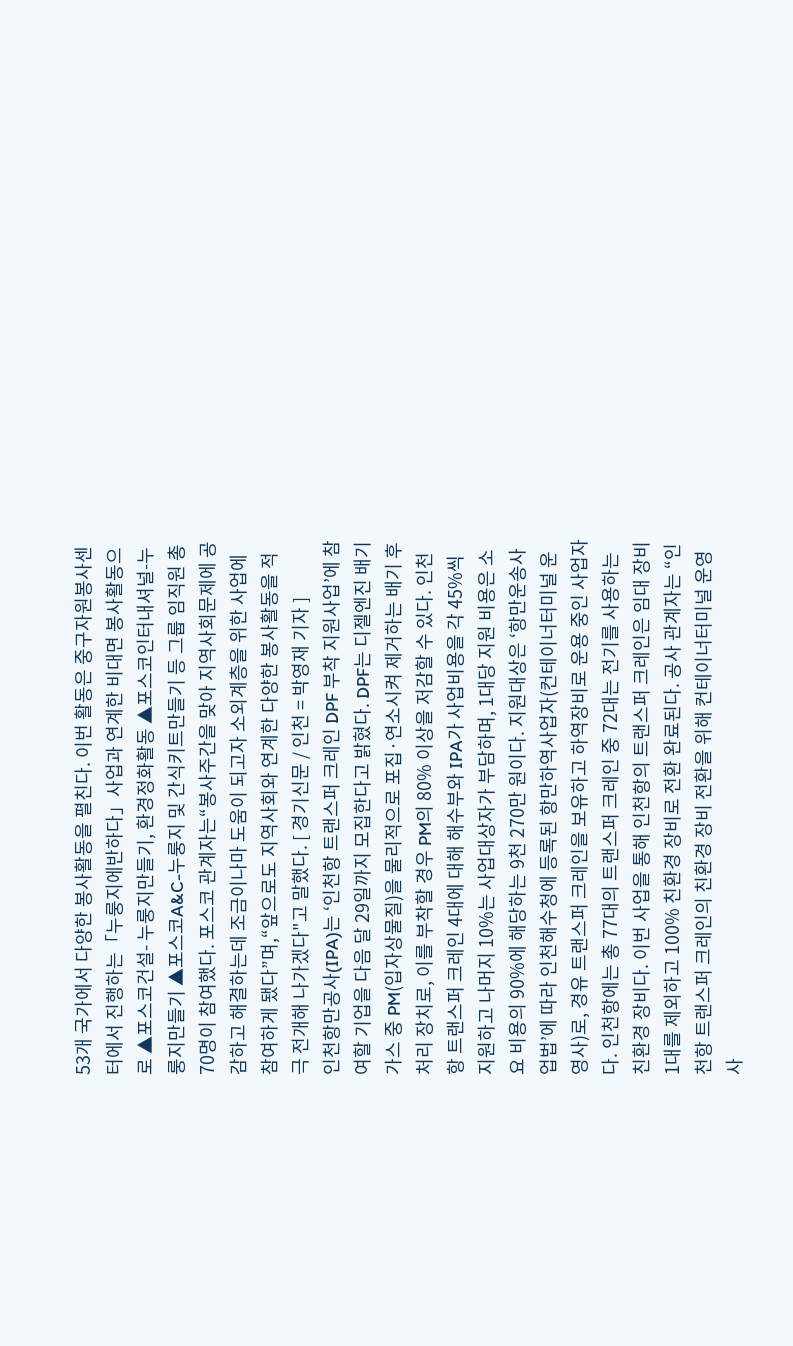53개 국가에서 다양한 봉사활동을 펼친다. 이번 활동은 중구자원봉사센터에서 진행하는「누룽지에반하다」사업과 연계한 비대면 봉사활동으로 ▲포스코건설- 누룽지만들기, 환경정화활동 ▲포스코인터내셔널-누룽지만들기 ▲포스코A&C-누룽지 및 간식키트만들기 등 그룹 임직원 총 70명이 참여했다. 포스코 관계자는“봉사주간을 맞아 지역사회문제에 공감하고 해결하는데 조금이나마 도움이 되고자 소외계층을 위한 사업에 참여하게 됐다”며,“앞으로도 지역사회와 연계한 다양한 봉사활동을 적극 전개해 나가겠다"고 말했다. [ 경기신문 / 인천 = 박영재 기자 ]
인천항만공사(IPA)는 ‘인천항 트랜스퍼 크레인 DPF 부착 지원사업’에 참여할 기업을 다음 달 29일까지 모집한다고 밝혔다. DPF는 디젤엔진 배기가스 중 PM(입자상물질)을 물리적으로 포집·연소시켜 제거하는 배기 후처리 장치로, 이를 부착할 경우 PM의 80% 이상을 저감할 수 있다. 인천항 트랜스퍼 크레인 4대에 대해 해수부와 IPA가 사업비용을 각 45%씩 지원하고 나머지 10%는 사업대상자가 부담하며, 1대당 지원 비용은 소요 비용의 90%에 해당하는 9천 270만 원이다. 지원대상은 ‘항만운송사업법’에 따라 인천해수청에 등록된 항만하역사업자(컨테이너터미널 운영사)로, 경유 트랜스퍼 크레인을 보유하고 하역장비로 운용 중인 사업자다. 인천항에는 총 77대의 트랜스퍼 크레인 중 72대는 전기를 사용하는 친환경 장비다. 이번 사업을 통해 인천항의 트랜스퍼 크레인은 임대 장비 1대를 제외하고 100% 친환경 장비로 전환 완료된다. 공사 관계자는 “인천항 트랜스퍼 크레인의 친환경 장비 전환을 위해 컨테이너터미널 운영사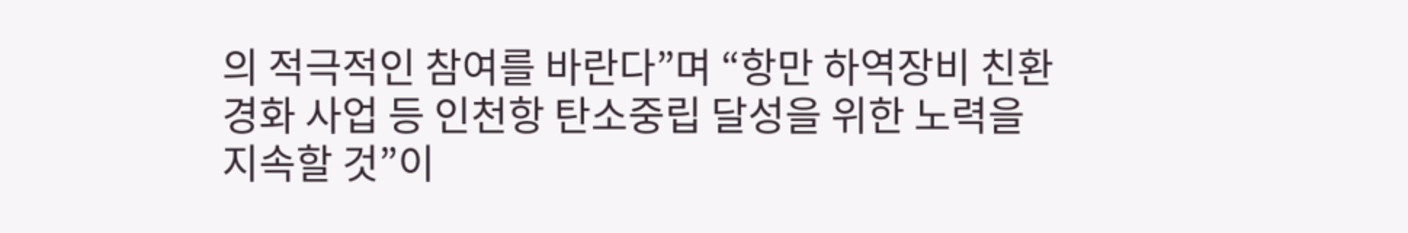의 적극적인 참여를 바란다”며 “항만 하역장비 친환경화 사업 등 인천항 탄소중립 달성을 위한 노력을 지속할 것”이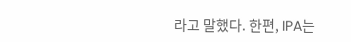라고 말했다. 한편, IPA는